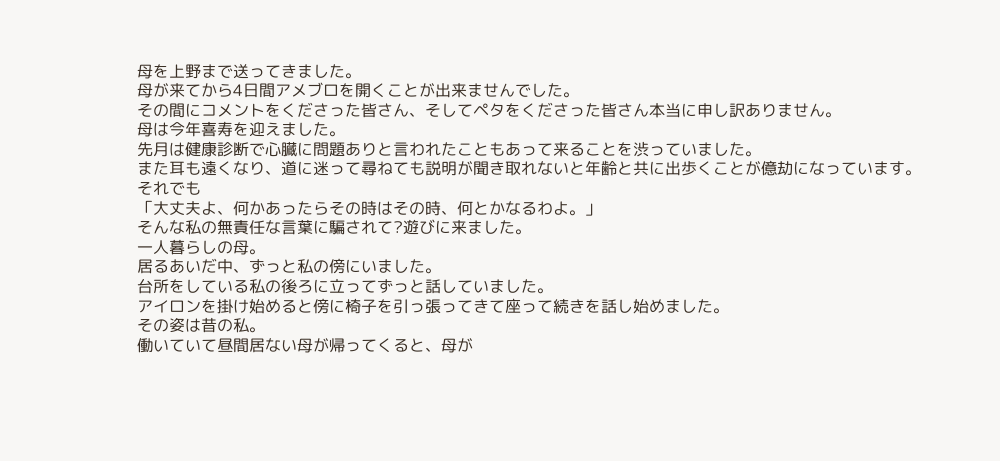母を上野まで送ってきました。
母が来てから4日間アメブロを開くことが出来ませんでした。
その間にコメントをくださった皆さん、そしてペタをくださった皆さん本当に申し訳ありません。
母は今年喜寿を迎えました。
先月は健康診断で心臓に問題ありと言われたこともあって来ることを渋っていました。
また耳も遠くなり、道に迷って尋ねても説明が聞き取れないと年齢と共に出歩くことが億劫になっています。
それでも
「大丈夫よ、何かあったらその時はその時、何とかなるわよ。」
そんな私の無責任な言葉に騙されて?遊びに来ました。
一人暮らしの母。
居るあいだ中、ずっと私の傍にいました。
台所をしている私の後ろに立ってずっと話していました。
アイロンを掛け始めると傍に椅子を引っ張ってきて座って続きを話し始めました。
その姿は昔の私。
働いていて昼間居ない母が帰ってくると、母が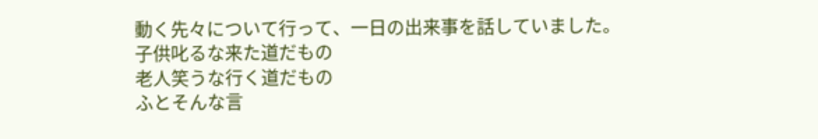動く先々について行って、一日の出来事を話していました。
子供叱るな来た道だもの
老人笑うな行く道だもの
ふとそんな言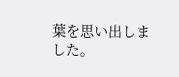葉を思い出しました。